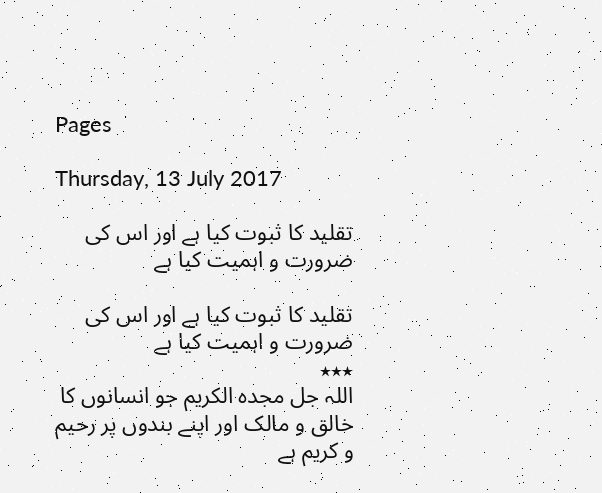Pages

Thursday, 13 July 2017

تقلید کا ثبوت کیا ہے اور اس کی ضرورت و اہمیت کیا ہے

تقلید کا ثبوت کیا ہے اور اس کی ضرورت و اہمیت کیا ہے
٭٭٭
اللہ جل مجدہ الکریم جو انسانوں کا خالق و مالک اور اپنے بندوں پر رحیم و کریم ہے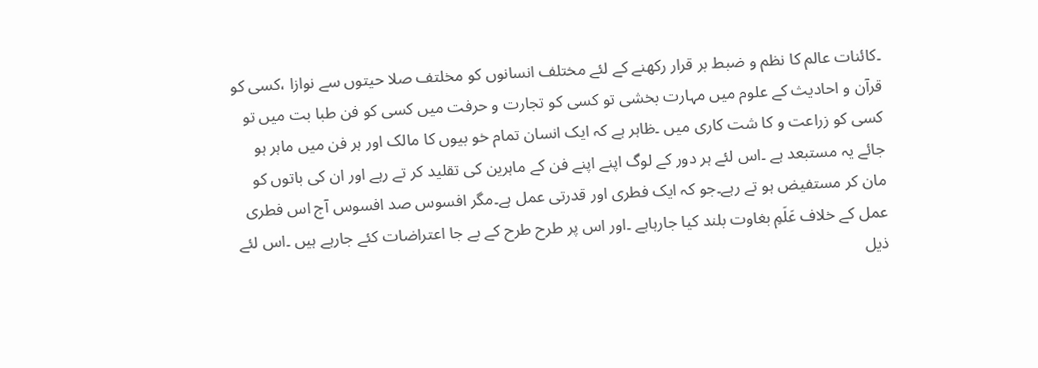۔کائنات عالم کا نظم و ضبط بر قرار رکھنے کے لئے مختلف انسانوں کو مخلتف صلا حیتوں سے نوازا ،کسی کو قرآن و احادیث کے علوم میں مہارت بخشی تو کسی کو تجارت و حرفت میں کسی کو فن طبا بت میں تو کسی کو زراعت و کا شت کاری میں ۔ظاہر ہے کہ ایک انسان تمام خو بیوں کا مالک اور ہر فن میں ماہر ہو جائے یہ مستبعد ہے ۔اس لئے ہر دور کے لوگ اپنے اپنے فن کے ماہرین کی تقلید کر تے رہے اور ان کی باتوں کو مان کر مستفیض ہو تے رہے۔جو کہ ایک فطری اور قدرتی عمل ہے۔مگر افسوس صد افسوس آج اس فطری عمل کے خلاف عَلَمِ بغاوت بلند کیا جارہاہے ۔اور اس پر طرح طرح کے بے جا اعتراضات کئے جارہے ہیں ۔اس لئے ذیل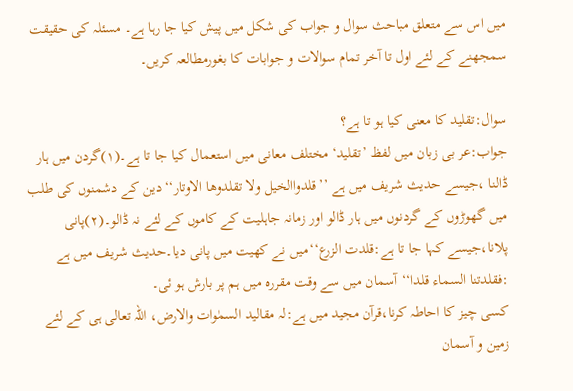میں اس سے متعلق مباحث سوال و جواب کی شکل میں پیش کیا جا رہا ہے۔ مسئلہ کی حقیقت سمجھنے کے لئے اول تا آخر تمام سوالات و جوابات کا بغورمطالعہ کریں۔

سوال:تقلید کا معنی کیا ہو تا ہے؟
جواب:عر بی زبان میں لفظ ’تقلید‘ مختلف معانی میں استعمال کیا جا تا ہے۔(۱)گردن میں ہار ڈالنا ،جیسے حدیث شریف میں ہے ’’قلدواالخیل ولا تقلدوھا الاوتار‘‘دین کے دشمنوں کی طلب میں گھوڑوں کے گردنوں میں ہار ڈالو اور زمانہ جاہلیت کے کاموں کے لئے نہ ڈالو۔(۲)پانی پلانا،جیسے کہا جا تا ہے:قلدت الزرع‘‘میں نے کھیت میں پانی دیا۔حدیث شریف میں ہے :فقلدتنا السماء قلدا‘‘آسمان میں سے وقت مقررہ میں ہم پر بارش ہو ئی۔
کسی چیز کا احاطہ کرنا،قرآن مجید میں ہے:لہ مقالید السمٰوات والارض، اللہ تعالی ہی کے لئے زمین و آسمان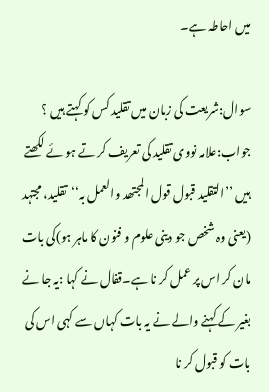میں احاطہ ہے۔

سوال:شریعت کی زبان میں تقلید کس کو کہتے ہیں ؟
جواب:علامہ نووی تقلید کی تعریف کر تے ہو ئے لکھتے ہیں ’’التقلید قبول قول المجتھد والعمل بہ‘‘تقلید، مجتہد (یعنی وہ شخص جو دینی علوم و فنون کا ماہر ہو)کی بات مان کر اس پر عمل کر نا ہے۔قفال نے کہا :یہ جا نے بغیر کے کہنے والے نے یہ بات کہاں سے کہی اس کی بات کو قبول کر نا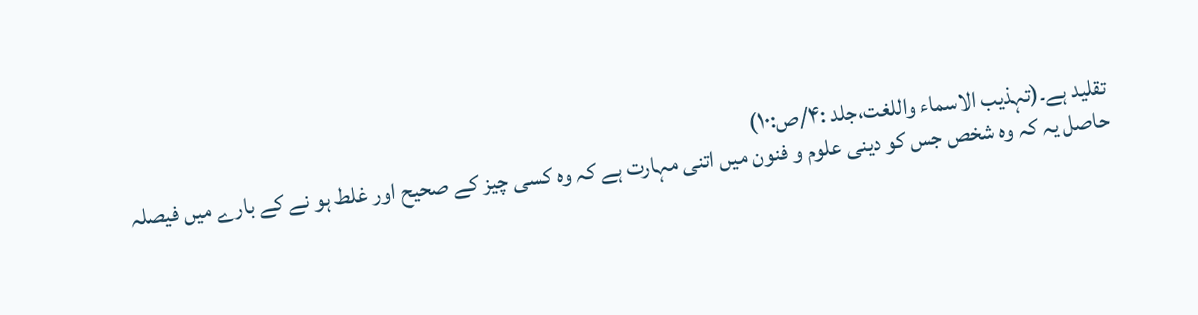تقلید ہے۔(تہذیب الاسماء واللغت،جلد :۴/ص:۱۰)
حاصل یہ کہ وہ شخص جس کو دینی علوم و فنون میں اتنی مہارت ہے کہ وہ کسی چیز کے صحیح اور غلط ہو نے کے بارے میں فیصلہ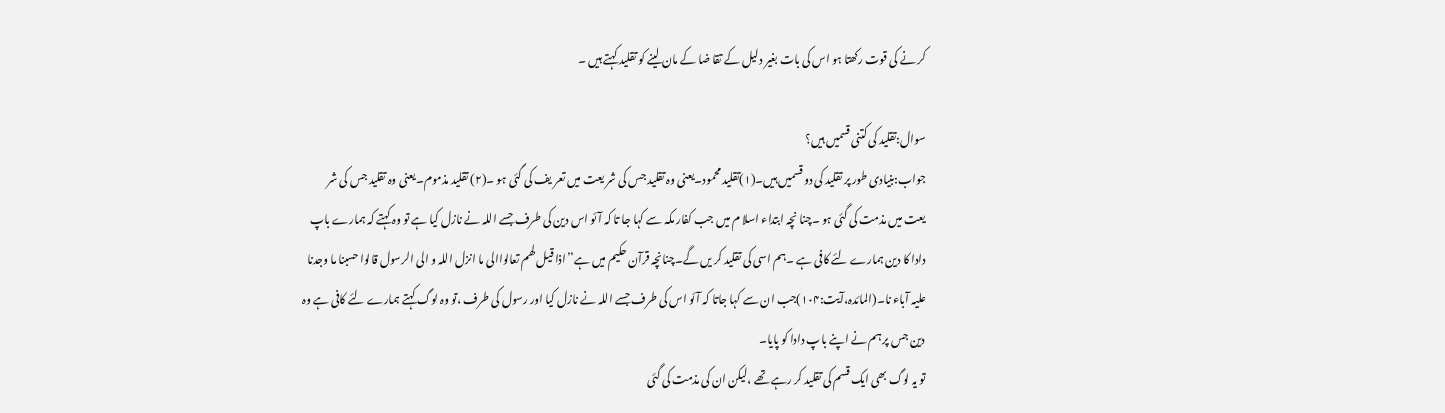کر نے کی قوت رکھتا ہو اس کی بات بغیر دلیل کے تقا ضا کے مان لینے کو تقلید کہتے ہیں ۔

سوال:تقلید کی کتنی قسمیں ہیں؟
جواب:بنیادی طور پر تقلید کی دو قسمیں ہیں۔(۱)تقلید محمود۔یعنی وہ تقلید جس کی شر یعت میں تعر یف کی گئی ہو ۔(۲) تقلید مذموم۔یعنی وہ تقلید جس کی شر یعت میں مذمت کی گئی ہو ۔چنا نچہ ابتداء اسلا م میں جب کفار مکہ سے کہا جا تا کہ آئو اس دین کی طرف جسے اللہ نے نازل کیا ہے تو وہ کہتے کہ ہمارے باپ دادا کا دین ہمارے لئے کافی ہے ۔ہم اسی کی تقلید کر یں گے۔چنانچہ قرآن حکیم میں ہے’’اذا قیل لھم تعالواالی ما انزل اللہ و الی الرسول قالوا حسبنا ما وجدنا علیہ آباء نا۔(المائدہ،آیت:۱۰۴)جب ان سے کہا جاتا کہ آئو اس کی طرف جسے اللہ نے نازل کیا اور رسول کی طرف ،تو وہ لوگ کہتے ہمارے لئے کافی ہے وہ دین جس پر ہم نے اپنے باپ دادا کو پایا۔
تو یہ لوگ بھی ایک قسم کی تقلید کر رہے تھے ،لیکن ان کی مذمت کی گئی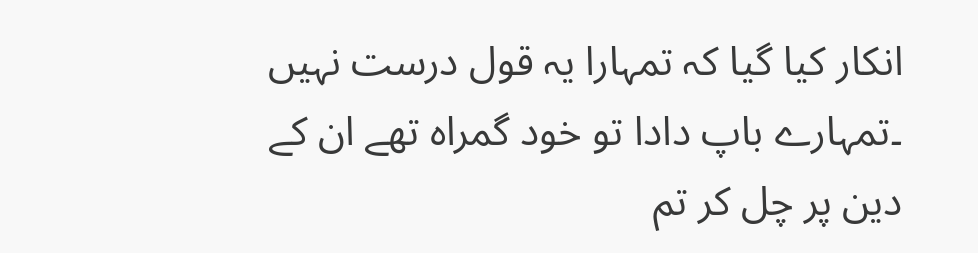انکار کیا گیا کہ تمہارا یہ قول درست نہیں ۔تمہارے باپ دادا تو خود گمراہ تھے ان کے دین پر چل کر تم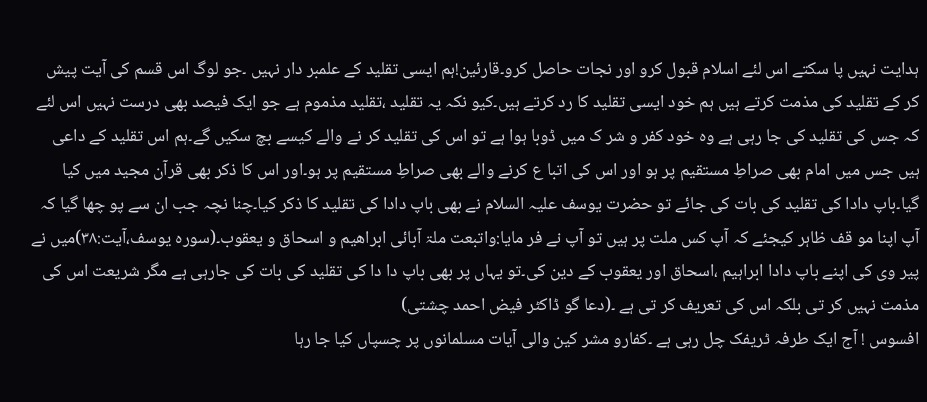ہدایت نہیں پا سکتے اس لئے اسلام قبول کرو اور نجات حاصل کرو۔قارئین!ہم ایسی تقلید کے علمبر دار نہیں ۔جو لوگ اس قسم کی آیت پیش کر کے تقلید کی مذمت کرتے ہیں ہم خود ایسی تقلید کا رد کرتے ہیں۔کیو نکہ یہ تقلید ،تقلید مذموم ہے جو ایک فیصد بھی درست نہیں اس لئے کہ جس کی تقلید کی جا رہی ہے وہ خود کفر و شر ک میں ڈوبا ہوا ہے تو اس کی تقلید کر نے والے کیسے بچ سکیں گے۔ہم اس تقلید کے داعی ہیں جس میں امام بھی صراطِ مستقیم پر ہو اور اس کی اتبا ع کرنے والے بھی صراطِ مستقیم پر ہو۔اور اس کا ذکر بھی قرآن مجید میں کیا گیا۔باپ دادا کی تقلید کی بات کی جائے تو حضرت یوسف علیہ السلام نے بھی باپ دادا کی تقلید کا ذکر کیا۔چنا نچہ جب ان سے پو چھا گیا کہ آپ اپنا مو قف ظاہر کیجئے کہ آپ کس ملت پر ہیں تو آپ نے فر مایا:واتبعت ملۃ آبائی ابراھیم و اسحاق و یعقوب۔(سورہ یوسف،آیت:۳۸)میں نے پیر وی کی اپنے باپ دادا ابراہیم ،اسحاق اور یعقوب کے دین کی۔تو یہاں پر بھی باپ دا دا کی تقلید کی بات کی جارہی ہے مگر شریعت اس کی مذمت نہیں کر تی بلکہ اس کی تعریف کر تی ہے ۔(دعا گو ڈاکٹر فیض احمد چشتی)
افسوس ! آج ایک طرفہ ٹریفک چل رہی ہے ۔کفارو مشر کین والی آیات مسلمانوں پر چسپاں کیا جا رہا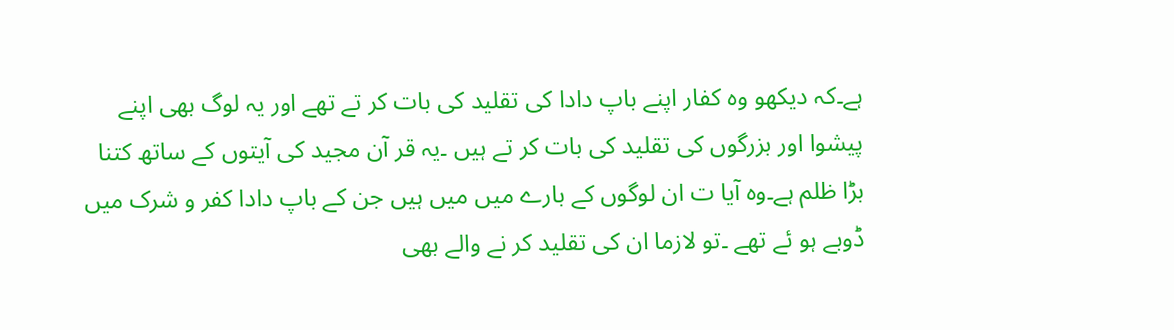ہے۔کہ دیکھو وہ کفار اپنے باپ دادا کی تقلید کی بات کر تے تھے اور یہ لوگ بھی اپنے پیشوا اور بزرگوں کی تقلید کی بات کر تے ہیں ۔یہ قر آن مجید کی آیتوں کے ساتھ کتنا بڑا ظلم ہے۔وہ آیا ت ان لوگوں کے بارے میں میں ہیں جن کے باپ دادا کفر و شرک میں ڈوبے ہو ئے تھے ۔تو لازما ان کی تقلید کر نے والے بھی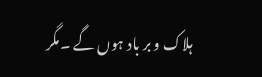ہلاک و بر باد ہوں گے ۔مگر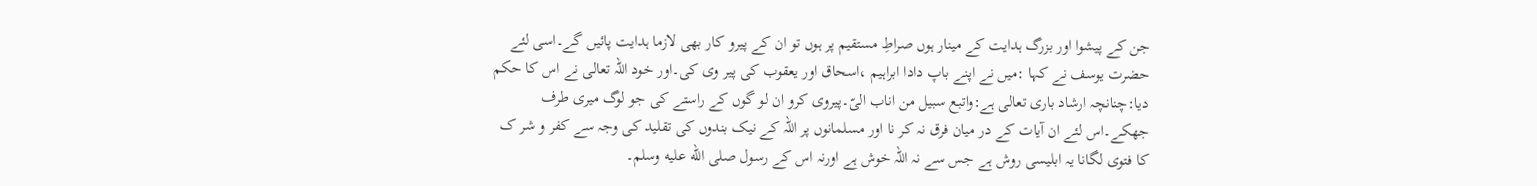جن کے پیشوا اور بزرگ ہدایت کے مینار ہوں صراطِ مستقیم پر ہوں تو ان کے پیرو کار بھی لازما ہدایت پائیں گے۔اسی لئے حضرت یوسف نے کہا :میں نے اپنے باپ دادا ابراہیم ،اسحاق اور یعقوب کی پیر وی کی۔اور خود اللہ تعالی نے اس کا حکم دیا:چنانچہ ارشاد باری تعالی ہے:واتبع سبیل من اناب الیّ۔پیروی کرو ان لو گوں کے راستے کی جو لوگ میری طرف جھکے۔اس لئے ان آیات کے در میان فرق نہ کر نا اور مسلمانوں پر اللہ کے نیک بندوں کی تقلید کی وجہ سے کفر و شر ک کا فتوی لگانا یہ ابلیسی روش ہے جس سے نہ اللہ خوش ہے اورنہ اس کے رسول صلى الله عليه وسلم۔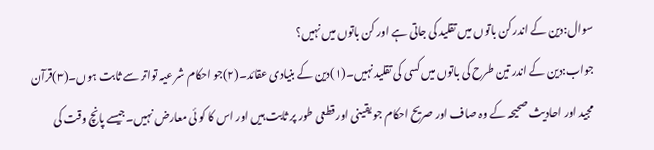سوال:دین کے اندر کن باتوں میں تقلید کی جاتی ہے اور کن باتوں میں نہیں؟
جواب:دین کے اندر تین طرح کی باتوں میں کسی کی تقلید نہیں۔(۱)دین کے بنیادی عقائد۔(۲)جو احکام شر عیہ تواتر سے ثابت ہوں۔(۳)قرآن مجید اور احادیث صحیحہ کے وہ صاف اور صریح احکام جو یقینی اور قطعی طور پر ثابت ہیں اور اس کا کو ئی معارض نہیں۔جیسے پانچ وقت کی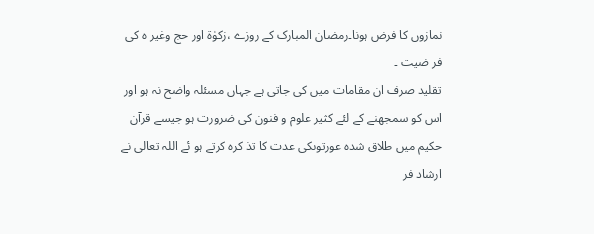نمازوں کا فرض ہونا۔رمضان المبارک کے روزے ،زکوٰۃ اور حج وغیر ہ کی فر ضیت ۔
تقلید صرف ان مقامات میں کی جاتی ہے جہاں مسئلہ واضح نہ ہو اور اس کو سمجھنے کے لئے کثیر علوم و فنون کی ضرورت ہو جیسے قرآن حکیم میں طلاق شدہ عورتوںکی عدت کا تذ کرہ کرتے ہو ئے اللہ تعالی نے ارشاد فر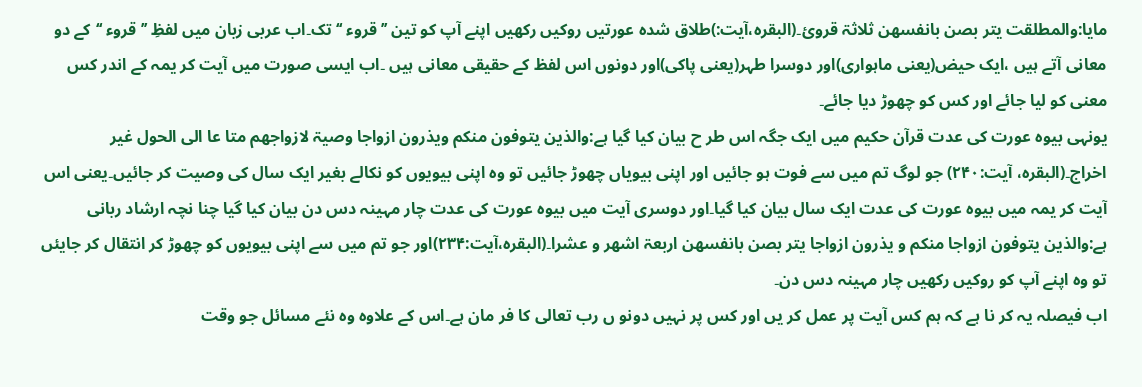مایا:والمطلقت یتر بصن بانفسھن ثلاثۃ قروئ۔(البقرہ،آیت:)طلاق شدہ عورتیں روکیں رکھیں اپنے آپ کو تین ’’ قروء ‘‘ تک۔اب عربی زبان میں لفظِ ’’ قروء ‘‘کے دو معانی آتے ہیں ،ایک حیض(یعنی ماہواری)اور دوسرا طہر(یعنی پاکی)اور دونوں اس لفظ کے حقیقی معانی ہیں ۔اب ایسی صورت میں آیت کر یمہ کے اندر کس معنی کو لیا جائے اور کس کو چھوڑ دیا جائے۔
یونہی بیوہ عورت کی عدت قرآن حکیم میں ایک جگہ اس طر ح بیان کیا گیا ہے:والذین یتوفون منکم ویذرون ازواجا وصیۃ لازواجھم متا عا الی الحول غیر اخراج۔(البقرہ، آیت:۲۴۰) جو لوگ تم میں سے فوت ہو جائیں اور اپنی بیویاں چھوڑ جائیں تو وہ اپنی بیویوں کو نکالے بغیر ایک سال کی وصیت کر جائیں۔یعنی اس آیت کر یمہ میں بیوہ عورت کی عدت ایک سال بیان کیا گیا۔اور دوسری آیت میں بیوہ عورت کی عدت چار مہینہ دس دن بیان کیا گیا چنا نچہ ارشاد ربانی ہے:والذین یتوفون ازواجا منکم و یذرون ازواجا یتر بصن بانفسھن اربعۃ اشھر و عشرا۔(البقرہ،آیت:۲۳۴)اور جو تم میں سے اپنی بیویوں کو چھوڑ کر انتقال کر جایئں تو وہ اپنے آپ کو روکیں رکھیں چار مہینہ دس دن۔
اب فیصلہ یہ کر نا ہے کہ ہم کس آیت پر عمل کر یں اور کس پر نہیں دونو ں رب تعالی کا فر مان ہے۔اس کے علاوہ وہ نئے مسائل جو وقت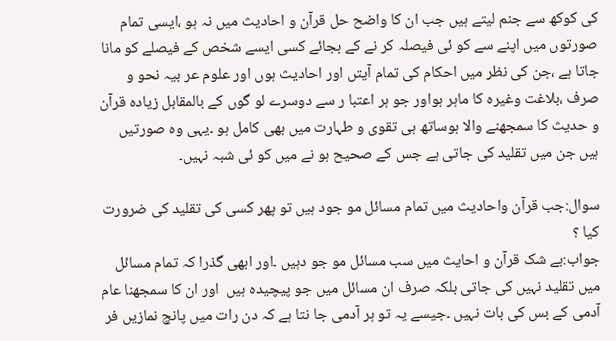کی کوکھ سے جنم لیتے ہیں جب ان کا واضح حل قرآن و احادیث میں نہ ہو ،ایسی تمام صورتوں میں اپنے سے کو ئی فیصلہ کر نے کے بجائے کسی ایسے شخص کے فیصلے کو مانا جاتا ہے ،جن کی نظر میں احکام کی تمام آیتں اور احادیث ہوں اور علوم عر بیہ نحو و صرف ،بلاغت وغیرہ کا ماہر ہواور جو ہر اعتبا ر سے دوسرے لو گوں کے بالمقابل زیادہ قرآن و حدیث کا سمجھنے والا ہوساتھ ہی تقوی و طہارت میں بھی کامل ہو ۔یہی وہ صورتیں ہیں جن میں تقلید کی جاتی ہے جس کے صحیح ہو نے میں کو ئی شبہ نہیں۔

سوال:جب قرآن واحادیث میں تمام مسائل مو جود ہیں تو پھر کسی کی تقلید کی ضرورت کیا ؟
جواب:بے شک قرآن و احایث میں سب مسائل مو جو دہیں ۔اور ابھی گذرا کہ تمام مسائل میں تقلید نہیں کی جاتی بلکہ صرف ان مسائل میں جو پیچیدہ ہیں  اور ان کا سمجھنا عام آدمی کے بس کی بات نہیں ۔جیسے یہ تو ہر آدمی جا نتا ہے کہ دن رات میں پانچ نمازیں فر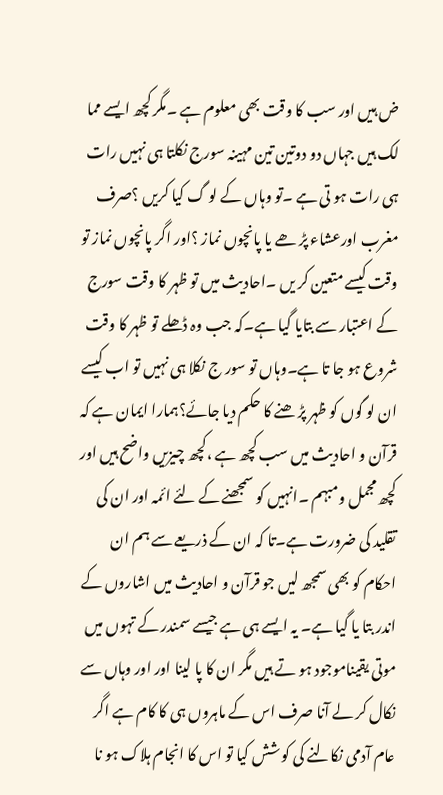ض ہیں اور سب کا وقت بھی معلوم ہے ۔مگر کچھ ایسے مما لک ہیں جہاں دو دوتین تین مہینہ سورج نکلتا ہی نہیں رات ہی رات ہو تی ہے ۔تو وہاں کے لو گ کیا کریں ؟صرف مغرب اورعشاء پڑ ھے یا پانچوں نماز ؟اور اگر پانچوں نماز تو وقت کیسے متعین کر یں ۔احادیث میں تو ظہر کا وقت سورج کے اعتبار سے بتایا گیا ہے۔کہ جب وہ ڈھلے تو ظہر کا وقت شروع ہو جا تا ہے۔وہاں تو سور ج نکلا ہی نہیں تو اب کیسے ان لو گوں کو ظہر پڑ ھنے کا حکم دیا جائے؟ہمارا ایمان ہے کہ قرآن و احادیث میں سب کچھ ہے ،کچھ چیزیں واضح ہیں اور کچھ مجمل ومبہم ۔انہیں کو سمجھنے کے لئے ائمہ اور ان کی تقلید کی ضرورت ہے۔تا کہ ان کے ذریعے سے ہم ان احکام کو بھی سمجھ لیں جو قرآن و احادیث میں اشاروں کے اندر بتا یا گیا ہے۔ یہ ایسے ہی ہے جیسے سمندر کے تہوں میں موتی یقیناموجود ہو تے ہیں مگر ان کا پا لینا اور اور وہاں سے نکال کر لے آنا صرف اس کے ماہروں ہی کا کام ہے اگر عام آدمی نکالنے کی کو شش کیا تو اس کا انجام ہلاک ہو نا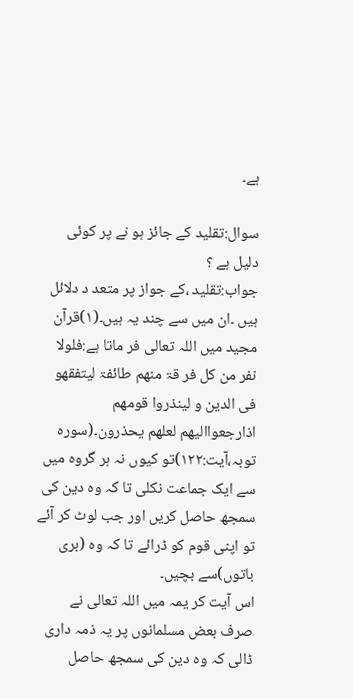ہے۔

سوال:تقلید کے جائز ہو نے پر کوئی دلیل ہے ؟
جواب:تقلید ،کے جواز پر متعد د دلائل ہیں ۔ان میں سے چند یہ ہیں۔(۱)قرآن مجید میں اللہ تعالی فر ماتا ہے:فلولا نفر من کل فر قۃ منھم طائفۃ لیتفقھو فی الدین و لینذروا قومھم اذارجعواالیھم لعلھم یحذرون۔(سورہ توبہ،آیت:۱۲۲)تو کیوں نہ ہر گروہ میں سے ایک جماعت نکلی تا کہ وہ دین کی سمجھ حاصل کریں اور جب لوٹ کر آئے تو اپنی قوم کو ڈرائے تا کہ وہ (بری باتوں)سے بچیں۔
اس آیت کر یمہ میں اللہ تعالی نے صرف بعض مسلمانوں پر یہ ذمہ داری ڈالی کہ وہ دین کی سمجھ حاصل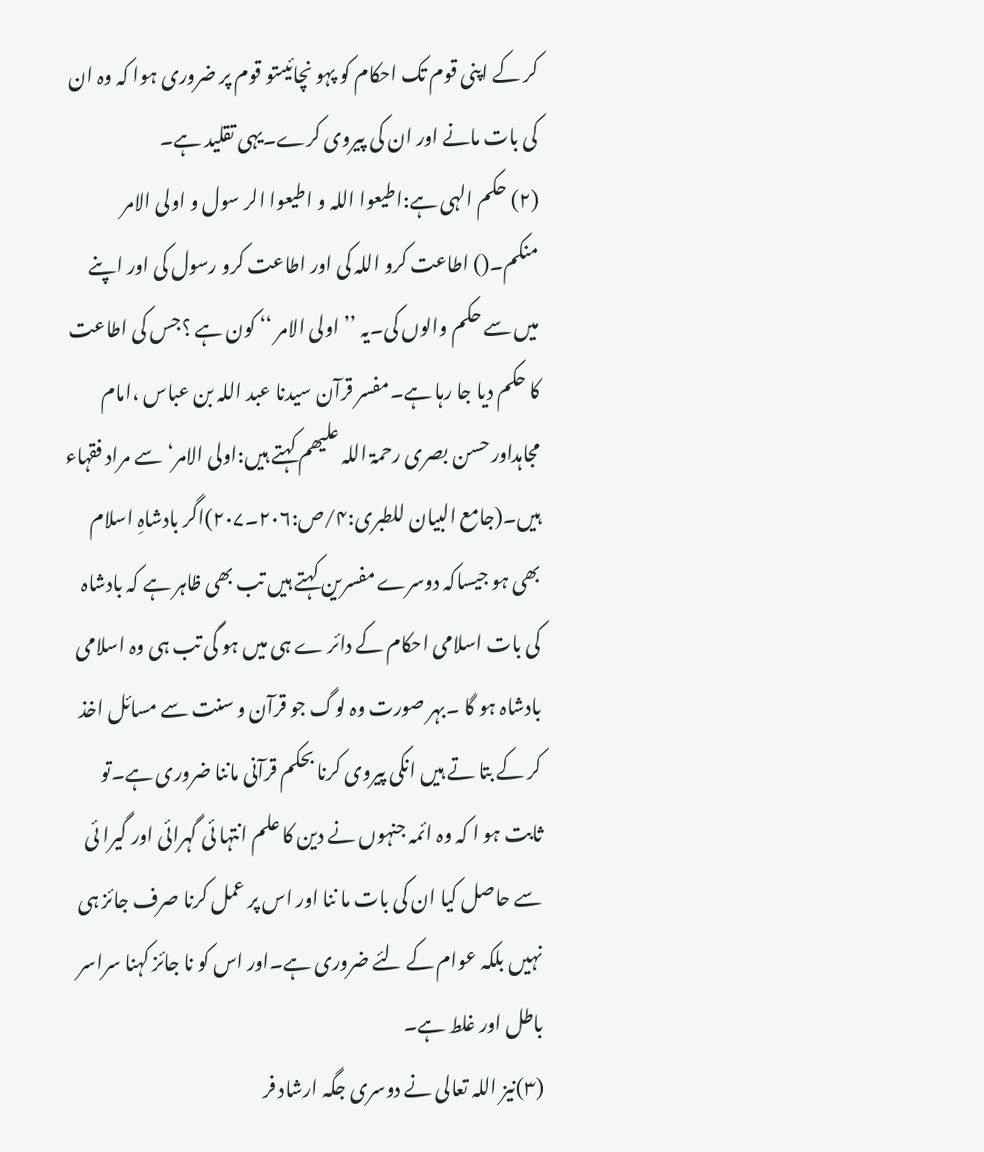کر کے اپنی قوم تک احکام کو پہو نچائیںتو قوم پر ضروری ہوا کہ وہ ان کی بات مانے اور ان کی پیروی کرے۔یہی تقلید ہے۔
(۲) حکم الہی ہے:اطیعوا اللہ و اطیعوا الر سول و اولی الامر منکم۔() اطاعت کرو اللہ کی اور اطاعت کرو رسول کی اور اپنے میں سے حکم والوں کی۔یہ ’’ اولی الامر ‘‘ کون ہے ؟جس کی اطاعت کا حکم دیا جا رہا ہے۔مفسر قرآن سیدنا عبد اللہ بن عباس ،امام مجاہداور حسن بصری رحمۃ اللہ علیھم کہتے ہیں:اولی الامر‘سے مراد فقہاء ہیں۔(جامع البیان للطبری:۴/ص:۲۰۶۔۲۰۷)اگر بادشاہِ اسلام بھی ہو جیساکہ دوسرے مفسرین کہتے ہیں تب بھی ظاہر ہے کہ بادشاہ کی بات اسلامی احکام کے دائر ے ہی میں ہو گی تب ہی وہ اسلامی بادشاہ ہو گا ۔بہر صورت وہ لوگ جو قرآن و سنت سے مسائل اخذ کر کے بتا تے ہیں انکی پیروی کرنا بحکم قرآنی ماننا ضروری ہے۔تو ثابت ہو ا کہ وہ ائمہ جنہوں نے دین کا علم انتہا ئی گہرائی اور گیرا ئی سے حاصل کیا ان کی بات ما ننا اور اس پر عمل کرنا صرف جائز ہی نہیں بلکہ عوام کے لئے ضروری ہے۔اور اس کو نا جائز کہنا سراسر باطل اور غلط ہے۔
(۳)نیز اللہ تعالی نے دوسری جگہ ارشاد فر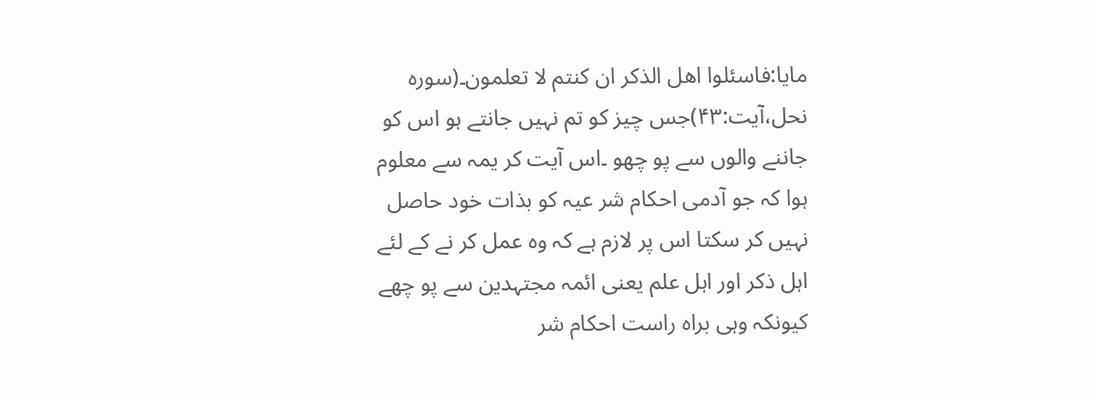مایا:فاسئلوا اھل الذکر ان کنتم لا تعلمون۔(سورہ نحل،آیت:۴۳)جس چیز کو تم نہیں جانتے ہو اس کو جاننے والوں سے پو چھو ۔اس آیت کر یمہ سے معلوم ہوا کہ جو آدمی احکام شر عیہ کو بذات خود حاصل نہیں کر سکتا اس پر لازم ہے کہ وہ عمل کر نے کے لئے اہل ذکر اور اہل علم یعنی ائمہ مجتہدین سے پو چھے کیونکہ وہی براہ راست احکام شر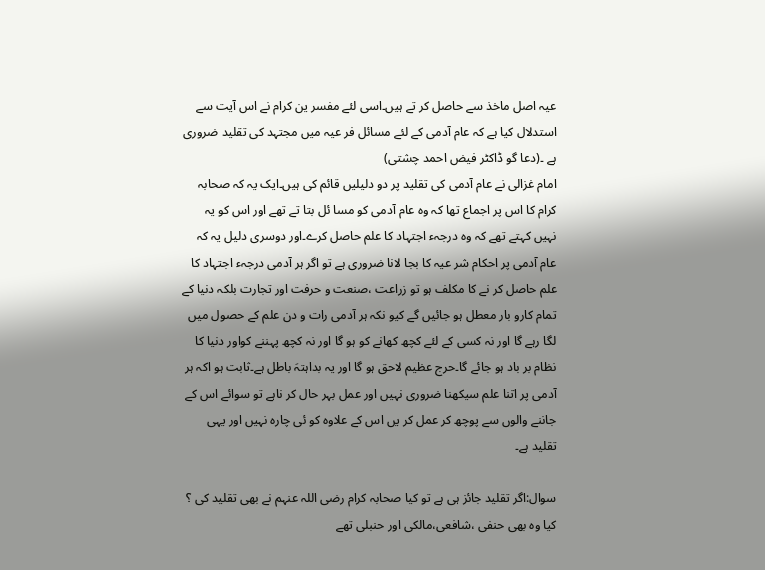عیہ اصل ماخذ سے حاصل کر تے ہیں۔اسی لئے مفسر ین کرام نے اس آیت سے استدلال کیا ہے کہ عام آدمی کے لئے مسائل فر عیہ میں مجتہد کی تقلید ضروری ہے ۔(دعا گو ڈاکٹر فیض احمد چشتی)
امام غزالی نے عام آدمی کی تقلید پر دو دلیلیں قائم کی ہیں۔ایک یہ کہ صحابہ کرام کا اس پر اجماع تھا کہ وہ عام آدمی کو مسا ئل بتا تے تھے اور اس کو یہ نہیں کہتے تھے کہ وہ درجہء اجتہاد کا علم حاصل کرے۔اور دوسری دلیل یہ کہ عام آدمی پر احکام شر عیہ کا بجا لانا ضروری ہے تو اگر ہر آدمی درجہء اجتہاد کا علم حاصل کر نے کا مکلف ہو تو زراعت ،صنعت و حرفت اور تجارت بلکہ دنیا کے تمام کارو بار معطل ہو جائیں گے کیو نکہ ہر آدمی رات و دن علم کے حصول میں لگا رہے گا اور نہ کسی کے لئے کچھ کھانے کو ہو گا اور نہ کچھ پہننے کواور دنیا کا نظام بر باد ہو جائے گا۔حرج عظیم لاحق ہو گا اور یہ بداہتہَ باطل ہے۔ثابت ہو اکہ ہر آدمی پر اتنا علم سیکھنا ضروری نہیں اور عمل بہر حال کر ناہے تو سوائے اس کے جاننے والوں سے پوچھ کر عمل کر یں اس کے علاوہ کو ئی چارہ نہیں اور یہی تقلید ہے۔

سوال:اگر تقلید جائز ہی ہے تو کیا صحابہ کرام رضی اللہ عنہم نے بھی تقلید کی ؟ کیا وہ بھی حنفی ،شافعی،مالکی اور حنبلی تھے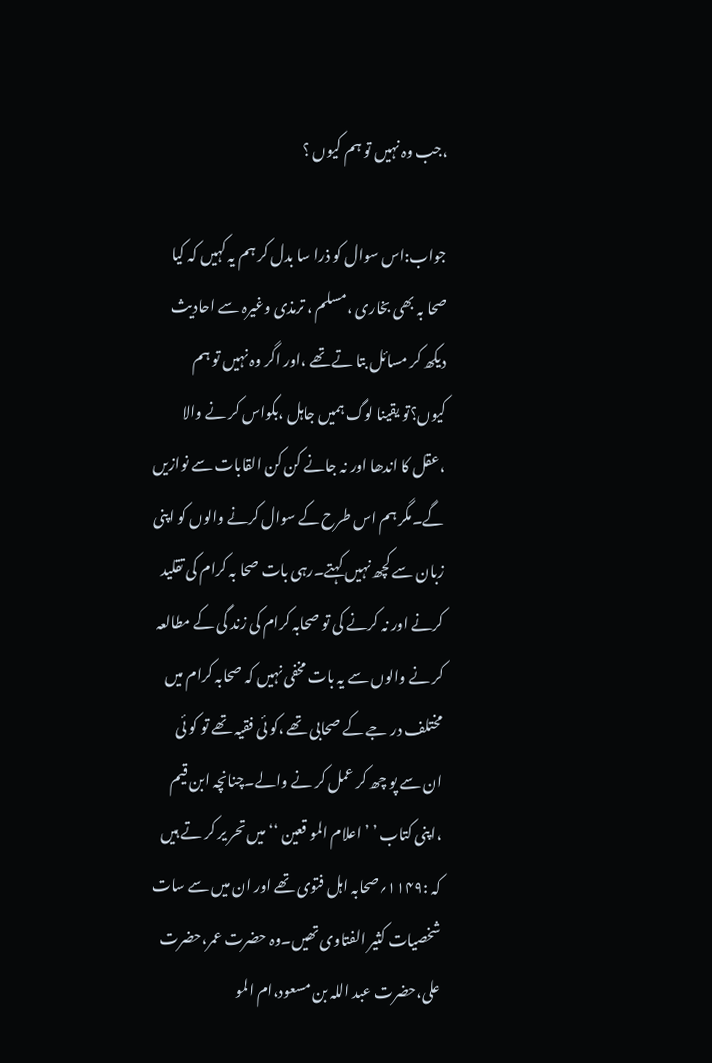،جب وہ نہیں تو ہم کیوں ؟

جواب:اس سوال کو ذرا سا بدل کر ہم یہ کہیں کہ کیا صحا بہ بھی بخاری ،مسلم ، ترمذی وغیرہ سے احادیث دیکھ کر مسائل بتا تے تھے ،اور اگر وہ نہیں تو ہم کیوں؟تو یقینا لوگ ہمیں جاہل ،بکواس کر نے والا ،عقل کا اندھا اور نہ جانے کن کن القابات سے نوازیں گے۔مگر ہم اس طرح کے سوال کرنے والوں کو اپنی زبان سے کچھ نہیں کہتے۔رہی بات صحا بہ کرام کی تقلید کرنے اور نہ کرنے کی تو صحابہ کرام کی زند گی کے مطالعہ کر نے والوں سے یہ بات مخفی نہیں کہ صحابہ کرام میں مختلف در جے کے صحابی تھے ،کو ئی فقیہ تھے تو کو ئی ان سے پو چھ کر عمل کر نے والے۔چنانچہ ابن قیم ،اپنی کتاب ’ ’ اعلام المو قعین ‘‘ میں تحر یر کر تے ہیں کہ :۱۱۴۹؍صحابہ اہل فتوی تھے اور ان میں سے سات شخصیات کثیر الفتاوی تھیں۔وہ حضرت عمر،حضرت علی،حضرت عبد اللہ بن مسعود،ام المو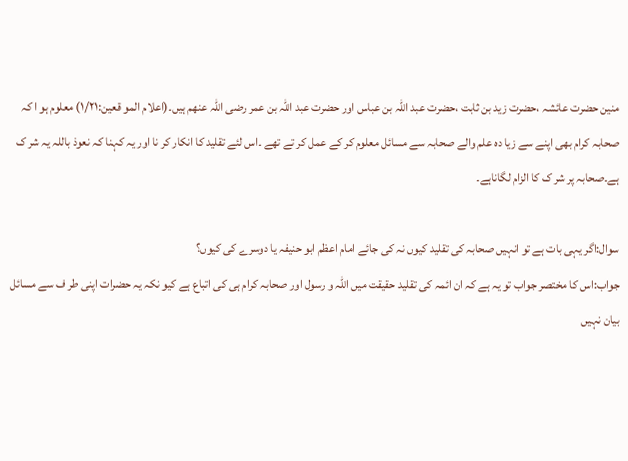منین حضرت عائشہ ،حضرت زید بن ثابت ،حضرت عبد اللہ بن عباس اور حضرت عبد اللہ بن عمر رضی اللہ عنھم ہیں۔(اعلام المو قعین:۱/۲۱) معلوم ہو ا کہ صحابہ کرام بھی اپنے سے زیا دہ علم والے صحابہ سے مسائل معلوم کر کے عمل کر تے تھے ۔اس لئے تقلید کا انکار کر نا اور یہ کہنا کہ نعوذ باللہ یہ شر ک ہے۔صحابہ پر شر ک کا الزام لگاناہے۔

سوال:اگر یہی بات ہے تو انہیں صحابہ کی تقلید کیوں نہ کی جائے امام اعظم ابو حنیفہ یا دوسرے کی کیوں؟
جواب:اس کا مختصر جواب تو یہ ہے کہ ان ائمہ کی تقلید حقیقت میں اللہ و رسول اور صحابہ کرام ہی کی اتباع ہے کیو نکہ یہ حضرات اپنی طر ف سے مسائل بیان نہیں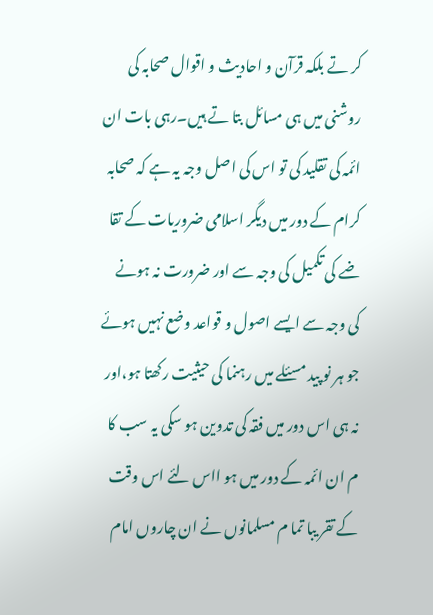کر تے بلکہ قرآن و احادیث و اقوال صحابہ کی روشنی میں ہی مسائل بتا تے ہیں۔رہی بات ان ائمہ کی تقلید کی تو اس کی اصل وجہ یہ ہے کہ صحابہ کرام کے دور میں دیگر اسلامی ضروریات کے تقا ضے کی تکمیل کی وجہ سے اور ضرورت نہ ہونے کی وجہ سے ایسے اصول و قواعد وضع نہیں ہوئے جو ہر نو پید مسئلے میں رہنما کی حیثیت رکھتا ہو،اور نہ ہی اس دور میں فقہ کی تدوین ہو سکی یہ سب کا م ان ائمہ کے دور میں ہو ااس لئے اس وقت کے تقر یبا تما م مسلمانوں نے ان چاروں امام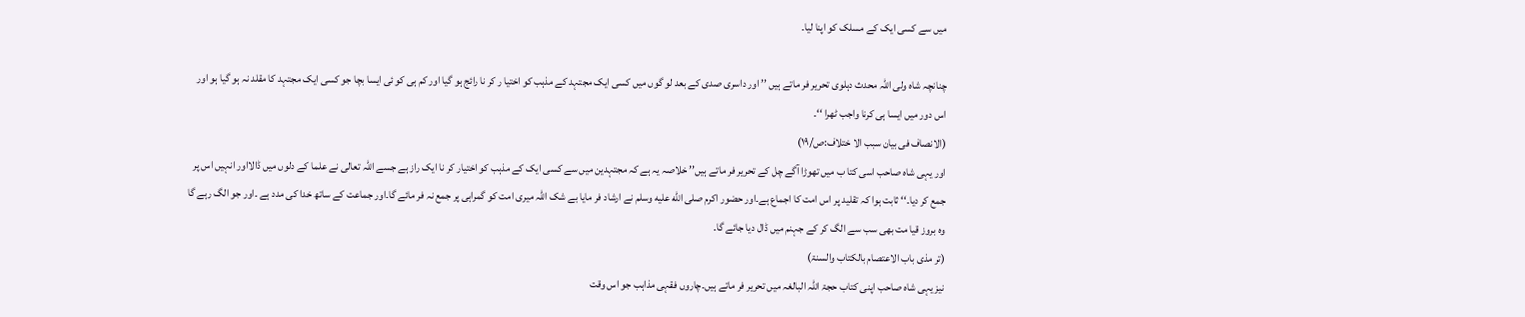میں سے کسی ایک کے مسلک کو اپنا لیا۔

چنانچہ شاہ ولی اللہ محدث دہلوی تحریر فر ماتے ہیں ’’ اور داسری صدی کے بعد لو گوں میں کسی ایک مجتہد کے مذہب کو اختیا ر کر نا رائج ہو گیا اور کم ہی کو ئی ایسا بچا جو کسی ایک مجتہد کا مقلد نہ ہو گیا ہو اور اس دور میں ایسا ہی کرنا واجب ٹھرا ‘‘۔
(الانصاف فی بیان سبب الا ختلاف:ص/۱۹)
اور یہی شاہ صاحب اسی کتا ب میں تھوڑا آگے چل کے تحریر فر ماتے ہیں’’ خلاصہ یہ ہے کہ مجتہدین میں سے کسی ایک کے مذہب کو اختیار کر نا ایک راز ہے جسے اللہ تعالی نے علما کے دلوں میں ڈالااور انہیں اس پر جمع کر دیا۔‘‘ ثابت ہوا کہ تقلید پر اس امت کا اجماع ہے۔اور حضور اکرم صلى الله عليه وسلم نے ارشاد فر مایا بے شک اللہ میری امت کو گمراہی پر جمع نہ فر مائے گا۔اور جماعت کے ساتھ خدا کی مدد ہے ۔اور جو الگ رہے گا وہ بروز قیا مت بھی سب سے الگ کر کے جہنم میں ڈال دیا جائے گا۔
(تر مذی باب الاعتصام بالکتاب والسنۃ)
نیز یہی شاہ صاحب اپنی کتاب حجۃ اللہ البالغہ میں تحریر فر ماتے ہیں۔چاروں فقہی مذاہب جو اس وقت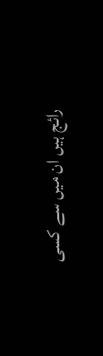رائج ہیں ان میں سے کسی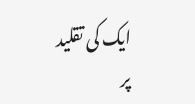ایک کی تقلید پر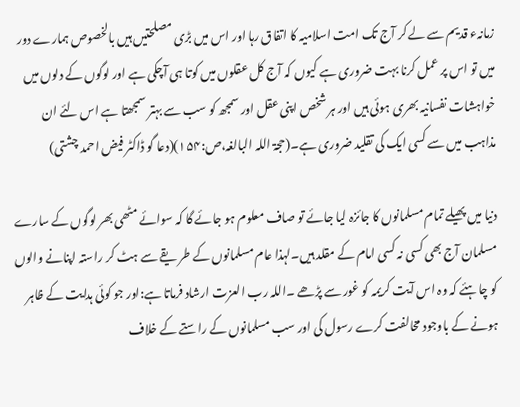زمانہء قدیم سے لے کر آج تک امت اسلامیہ کا اتفاق رہا اور اس میں بڑی مصلحتیں ہیں بالخصوص ہمارے دور میں تو اس پر عمل کرنا بہت ضروری ہے کیوں کہ آج کل عقلوں میں کوتا ہی آچکی ہے اور لوگوں کے دلوں میں خواہشات نفسانیہ بھری ہوئی ہیں اور ہر شخص اپنی عقل اور سمجھ کو سب سے بہتر سمجھتا ہے اس لئے ان مذاہب میں سے کسی ایک کی تقلید ضروری ہے۔(حجۃ اللہ البالغہ،ص:۱۵۴)(دعا گو ڈاکٹر فیض احمد چشتی)

دنیا میں پھیلے تمام مسلمانوں کا جائزہ لیا جائے تو صاف معلوم ہو جائے گا کہ سوائے مٹھی بھر لوگوں کے سارے مسلمان آج بھی کسی نہ کسی امام کے مقلد ہیں۔لہذا عام مسلمانوں کے طر یقے سے ہٹ کر راستہ اپنانے والوں کو چاہئے کہ وہ اس آیت کریمہ کو غور سے پڑھے ۔اللہ رب العزت ارشاد فرماتا ہے:اور جو کوئی ہدایت کے ظاہر ہونے کے باوجود مخالفت کرے رسول کی اور سب مسلمانوں کے راستے کے خلاف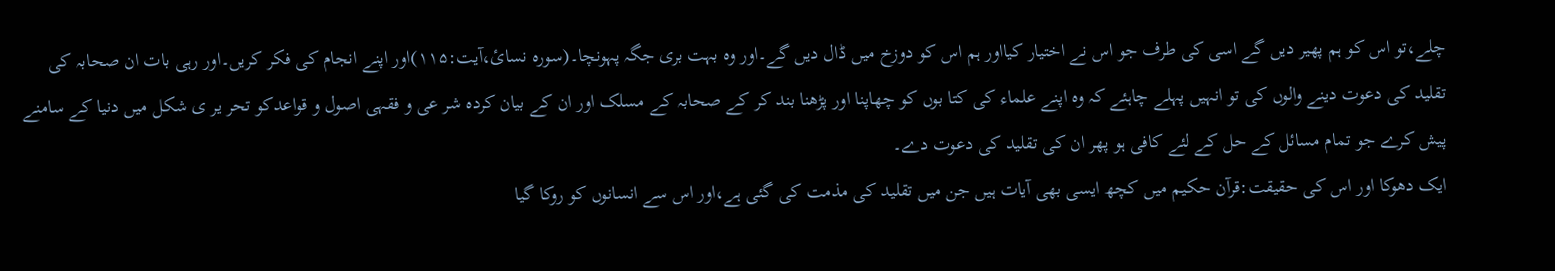چلے،تو اس کو ہم پھیر دیں گے اسی کی طرف جو اس نے اختیار کیااور ہم اس کو دوزخ میں ڈال دیں گے۔اور وہ بہت بری جگہ پہونچا۔(سورہ نسائ،آیت:۱۱۵)اور اپنے انجام کی فکر کریں۔اور رہی بات ان صحابہ کی تقلید کی دعوت دینے والوں کی تو انہیں پہلے چاہئے کہ وہ اپنے علماء کی کتا بوں کو چھاپنا اور پڑھنا بند کر کے صحابہ کے مسلک اور ان کے بیان کردہ شر عی و فقہی اصول و قواعدکو تحر یر ی شکل میں دنیا کے سامنے پیش کرے جو تمام مسائل کے حل کے لئے کافی ہو پھر ان کی تقلید کی دعوت دے۔
ایک دھوکا اور اس کی حقیقت:قرآن حکیم میں کچھ ایسی بھی آیات ہیں جن میں تقلید کی مذمت کی گئی ہے،اور اس سے انسانوں کو روکا گیا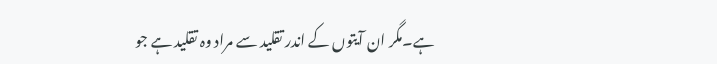ہے۔مگر ان آیتوں کے اندر تقلید سے مراد وہ تقلید ہے جو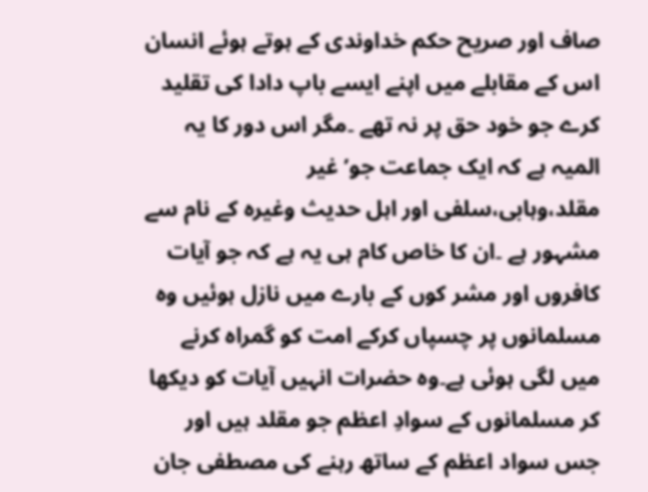صاف اور صریح حکم خداوندی کے ہوتے ہوئے انسان اس کے مقابلے میں اپنے ایسے باپ دادا کی تقلید کرے جو خود حق پر نہ تھے ۔مگر اس دور کا یہ المیہ ہے کہ ایک جماعت جو’غیر مقلد،وہابی،سلفی اور اہل حدیث وغیرہ کے نام سے مشہور ہے ۔ان کا خاص کام ہی یہ ہے کہ جو آیات کافروں اور مشر کوں کے بارے میں نازل ہوئیں وہ مسلمانوں پر چسپاں کرکے امت کو گمراہ کرنے میں لگی ہوئی ہے۔وہ حضرات انہیں آیات کو دیکھا کر مسلمانوں کے سوادِ اعظم جو مقلد ہیں اور جس سواد اعظم کے ساتھ رہنے کی مصطفی جان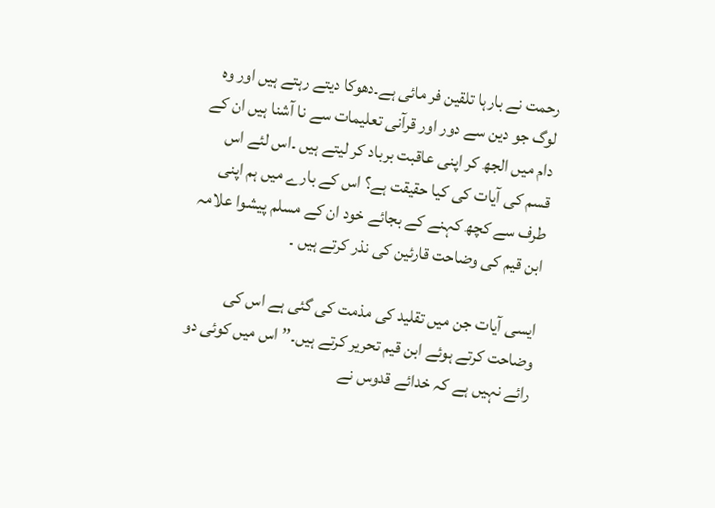رحمت نے بارہا تلقین فر مائی ہے۔دھوکا دیتے رہتے ہیں اور وہ لوگ جو دین سے دور اور قرآنی تعلیمات سے نا آشنا ہیں ان کے دام میں الجھ کر اپنی عاقبت برباد کر لیتے ہیں ۔اس لئے اس قسم کی آیات کی کیا حقیقت ہے؟ اس کے بارے میں ہم اپنی طرف سے کچھ کہنے کے بجائے خود ان کے مسلم پیشوا علامہ ابن قیم کی وضاحت قارئین کی نذر کرتے ہیں ۔

ایسی آیات جن میں تقلید کی مذمت کی گئی ہے اس کی وضاحت کرتے ہوئے ابن قیم تحریر کرتے ہیں۔’’ اس میں کوئی دو رائے نہیں ہے کہ خدائے قدوس نے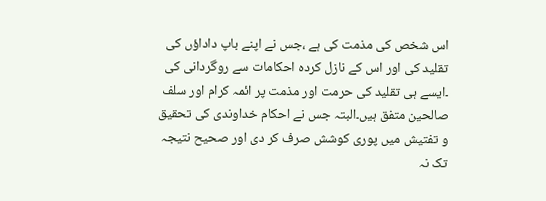اس شخص کی مذمت کی ہے ،جس نے اپنے باپ داداؤں کی تقلید کی اور اس کے نازل کردہ احکامات سے روگردانی کی ۔ایسے ہی تقلید کی حرمت اور مذمت پر ائمہ کرام اور سلف صالحین متفق ہیں۔البتہ جس نے احکام خداوندی کی تحقیق و تفتیش میں پوری کوشش صرف کر دی اور صحیح نتیجہ تک نہ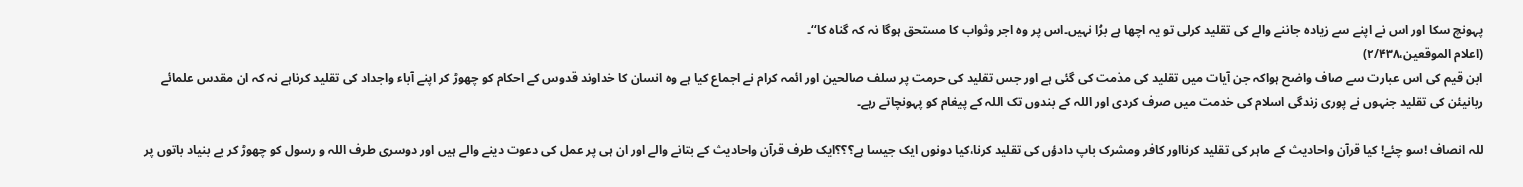پہونچ سکا اور اس نے اپنے سے زیادہ جاننے والے کی تقلید کرلی تو یہ اچھا ہے برُا نہیں۔اس پر وہ اجر وثواب کا مستحق ہوگا نہ کہ گناہ کا‘‘۔
(اعلام الموقعین،۲/۴۳۸)
ابن قیم کی اس عبارت سے صاف واضح ہواکہ جن آیات میں تقلید کی مذمت کی گئی ہے اور جس تقلید کی حرمت پر سلف صالحین اور ائمہ کرام نے اجماع کیا ہے وہ انسان کا خداوند قدوس کے احکام کو چھوڑ کر اپنے آباء واجداد کی تقلید کرناہے نہ کہ ان مقدس علمائے ربانیئن کی تقلید جنہوں نے پوری زندگی اسلام کی خدمت میں صرف کردی اور اللہ کے بندوں تک اللہ کے پیغام کو پہونچاتے رہے۔

للہ انصاف !سو چئے! کیا قرآن واحادیث کے ماہر کی تقلید کرنااور کافر ومشرک باپ دادؤں کی تقلید کرنا،کیا دونوں ایک جیسا ہے؟؟؟ایک طرف قرآن واحادیث کے بتانے والے اور ان ہی پر عمل کی دعوت دینے والے ہیں اور دوسری طرف اللہ و رسول کو چھوڑ کر بے بنیاد باتوں پر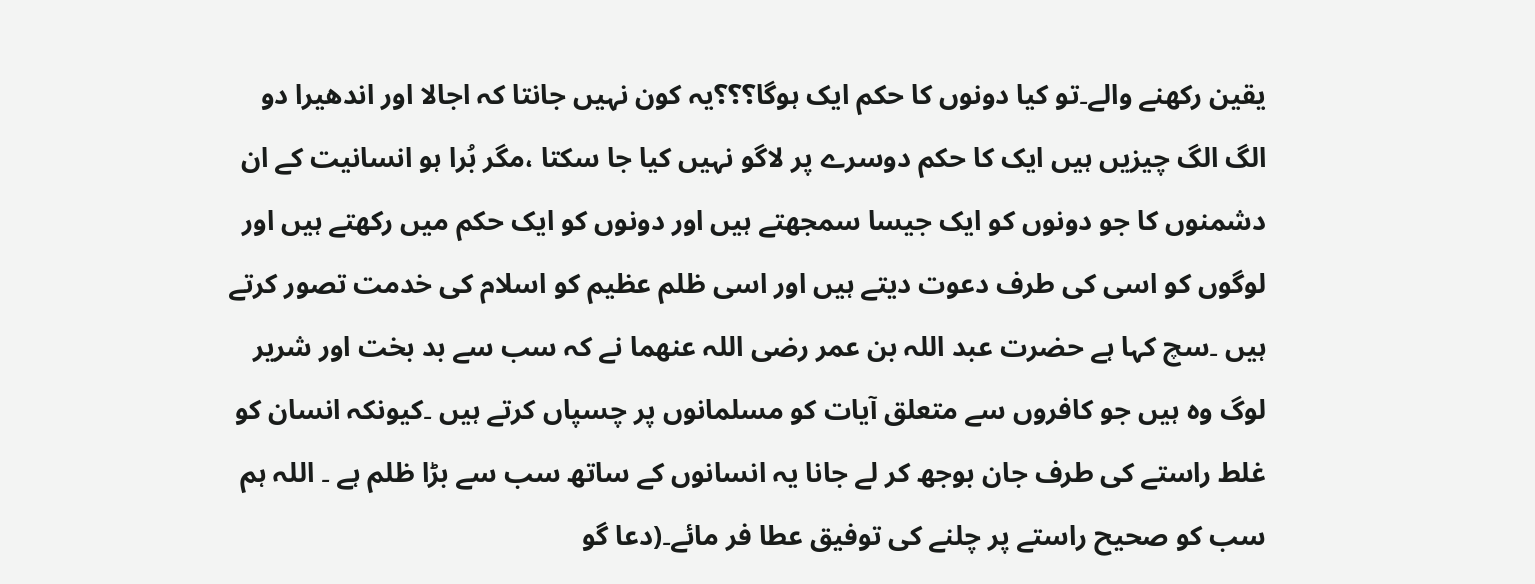یقین رکھنے والے۔تو کیا دونوں کا حکم ایک ہوگا؟؟؟یہ کون نہیں جانتا کہ اجالا اور اندھیرا دو الگ الگ چیزیں ہیں ایک کا حکم دوسرے پر لاگو نہیں کیا جا سکتا ،مگر بُرا ہو انسانیت کے ان دشمنوں کا جو دونوں کو ایک جیسا سمجھتے ہیں اور دونوں کو ایک حکم میں رکھتے ہیں اور لوگوں کو اسی کی طرف دعوت دیتے ہیں اور اسی ظلم عظیم کو اسلام کی خدمت تصور کرتے ہیں ۔سچ کہا ہے حضرت عبد اللہ بن عمر رضی اللہ عنھما نے کہ سب سے بد بخت اور شریر لوگ وہ ہیں جو کافروں سے متعلق آیات کو مسلمانوں پر چسپاں کرتے ہیں ۔کیونکہ انسان کو غلط راستے کی طرف جان بوجھ کر لے جانا یہ انسانوں کے ساتھ سب سے بڑا ظلم ہے ۔ اللہ ہم سب کو صحیح راستے پر چلنے کی توفیق عطا فر مائے۔(دعا گو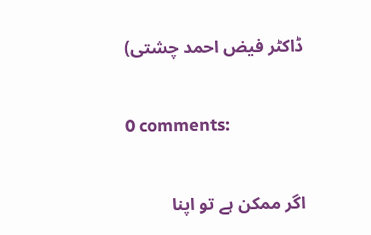ڈاکٹر فیض احمد چشتی)

0 comments:

اگر ممکن ہے تو اپنا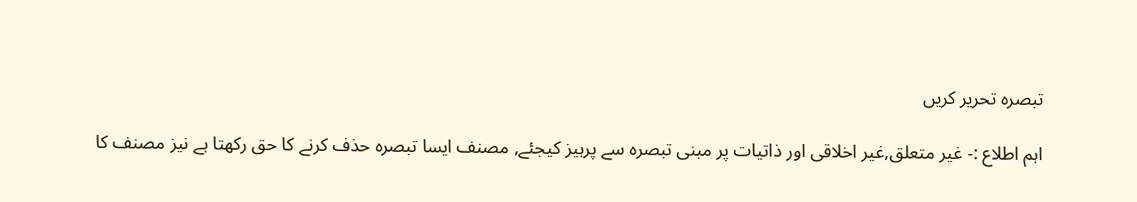تبصرہ تحریر کریں

اہم اطلاع :- غیر متعلق,غیر اخلاقی اور ذاتیات پر مبنی تبصرہ سے پرہیز کیجئے, مصنف ایسا تبصرہ حذف کرنے کا حق رکھتا ہے نیز مصنف کا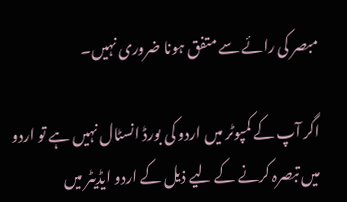مبصر کی رائے سے متفق ہونا ضروری نہیں۔

اگر آپ کے کمپوٹر میں اردو کی بورڈ انسٹال نہیں ہے تو اردو میں تبصرہ کرنے کے لیے ذیل کے اردو ایڈیٹر میں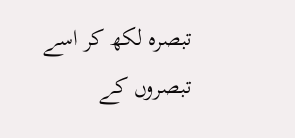تبصرہ لکھ کر اسے تبصروں کے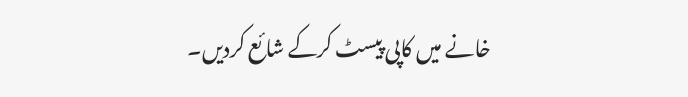خانے میں کاپی پیسٹ کرکے شائع کردیں۔